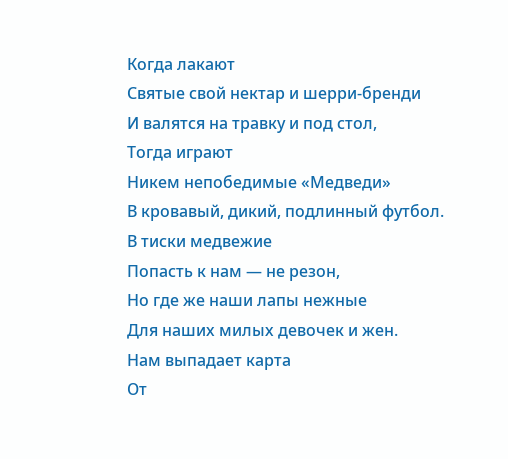Когда лакают
Святые свой нектар и шерри-бренди
И валятся на травку и под стол,
Тогда играют
Никем непобедимые «Медведи»
В кровавый, дикий, подлинный футбол.
В тиски медвежие
Попасть к нам — не резон,
Но где же наши лапы нежные
Для наших милых девочек и жен.
Нам выпадает карта
От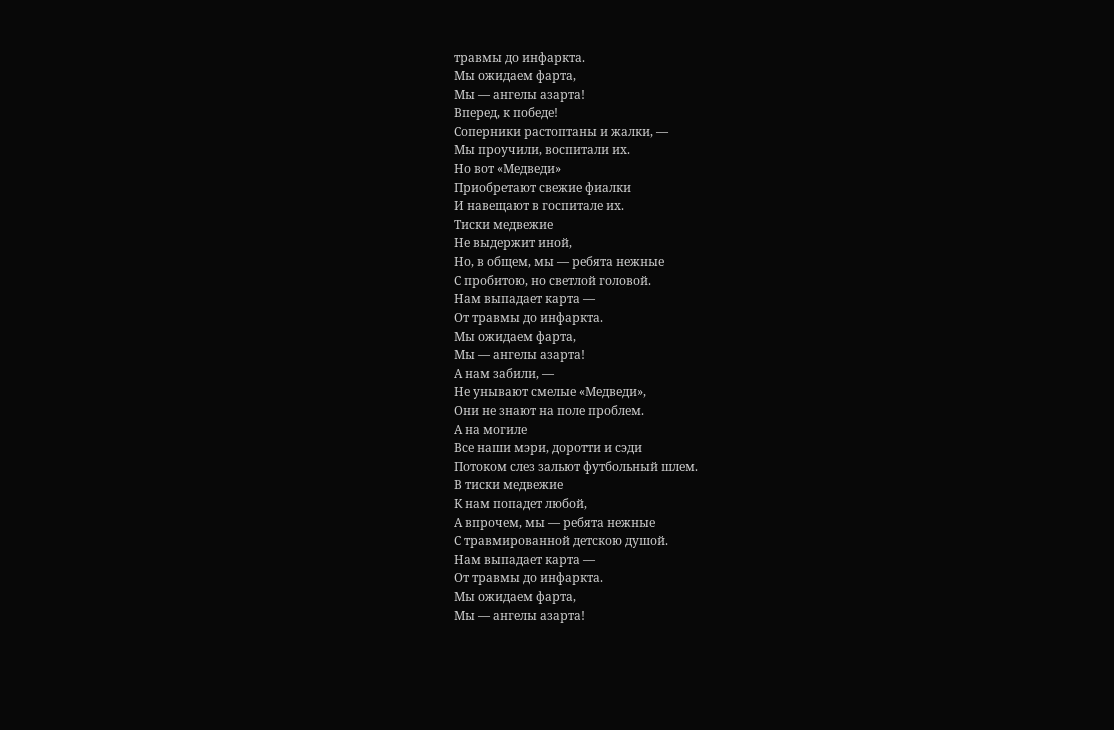травмы до инфаркта.
Мы ожидаем фарта,
Мы — ангелы азарта!
Вперед, к победе!
Соперники растоптаны и жалки, —
Мы проучили, воспитали их.
Но вот «Медведи»
Приобретают свежие фиалки
И навещают в госпитале их.
Тиски медвежие
Не выдержит иной,
Но, в общем, мы — ребята нежные
С пробитою, но светлой головой.
Нам выпадает карта —
От травмы до инфаркта.
Мы ожидаем фарта,
Мы — ангелы азарта!
А нам забили, —
Не унывают смелые «Медведи»,
Они не знают на поле проблем.
А на могиле
Все наши мэри, доротти и сэди
Потоком слез зальют футбольный шлем.
В тиски медвежие
К нам попадет любой,
А впрочем, мы — ребята нежные
С травмированной детскою душой.
Нам выпадает карта —
От травмы до инфаркта.
Мы ожидаем фарта,
Мы — ангелы азарта!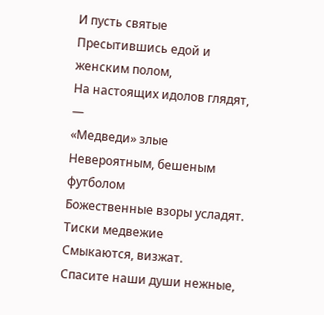И пусть святые
Пресытившись едой и женским полом,
На настоящих идолов глядят, —
«Медведи» злые
Невероятным, бешеным футболом
Божественные взоры усладят.
Тиски медвежие
Смыкаются, визжат.
Спасите наши души нежные,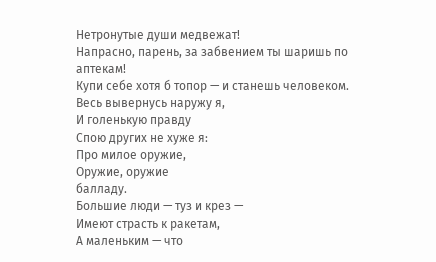Нетронутые души медвежат!
Напрасно, парень, за забвением ты шаришь по аптекам!
Купи себе хотя б топор — и станешь человеком.
Весь вывернусь наружу я,
И голенькую правду
Спою других не хуже я:
Про милое оружие,
Оружие, оружие
балладу.
Большие люди — туз и крез —
Имеют страсть к ракетам,
А маленьким — что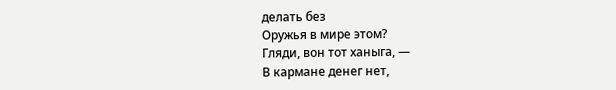делать без
Оружья в мире этом?
Гляди, вон тот ханыга, —
В кармане денег нет,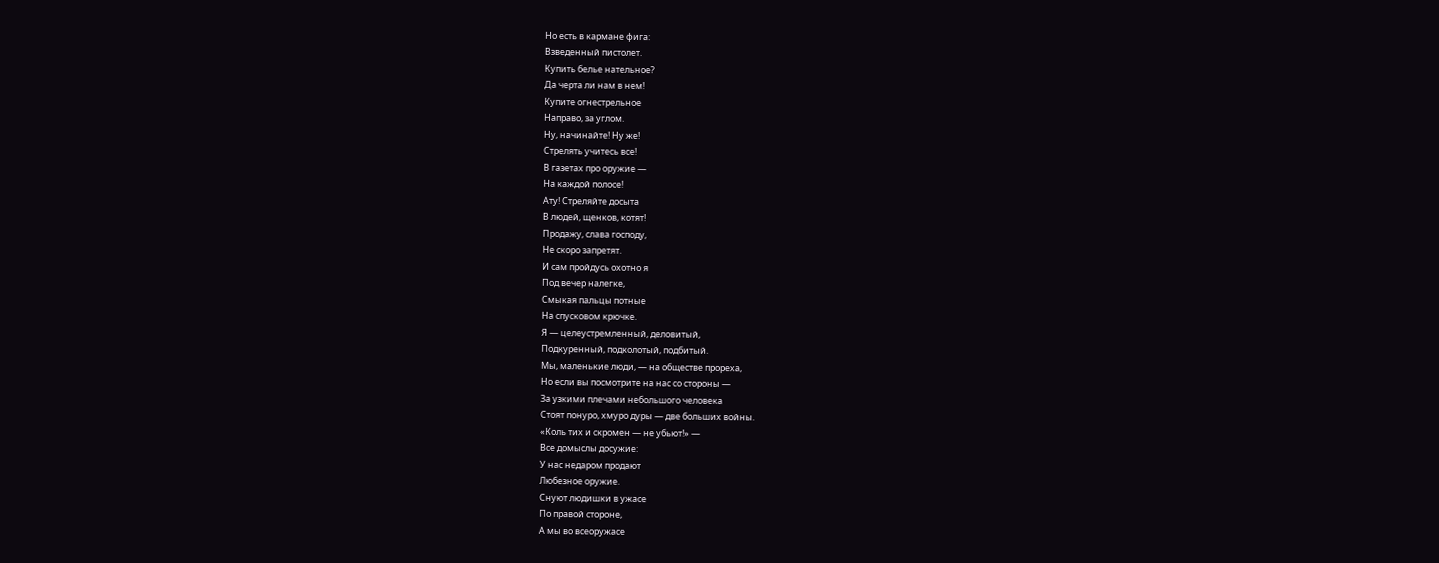Но есть в кармане фига:
Взведенный пистолет.
Купить белье нательное?
Да черта ли нам в нем!
Купите огнестрельное
Направо, за углом.
Ну, начинайте! Ну же!
Стрелять учитесь все!
В газетах про оружие —
На каждой полосе!
Ату! Стреляйте досыта
В людей, щенков, котят!
Продажу, слава господу,
Не скоро запретят.
И сам пройдусь охотно я
Под вечер налегке,
Смыкая пальцы потные
На спусковом крючке.
Я — целеустремленный, деловитый,
Подкуренный, подколотый, подбитый.
Мы, маленькие люди, — на обществе прореха,
Но если вы посмотрите на нас со стороны —
За узкими плечами небольшого человека
Стоят понуро, хмуро дуры — две больших войны.
«Коль тих и скромен — не убьют!» —
Все домыслы досужие:
У нас недаром продают
Любезное оружие.
Снуют людишки в ужасе
По правой стороне,
А мы во всеоружасе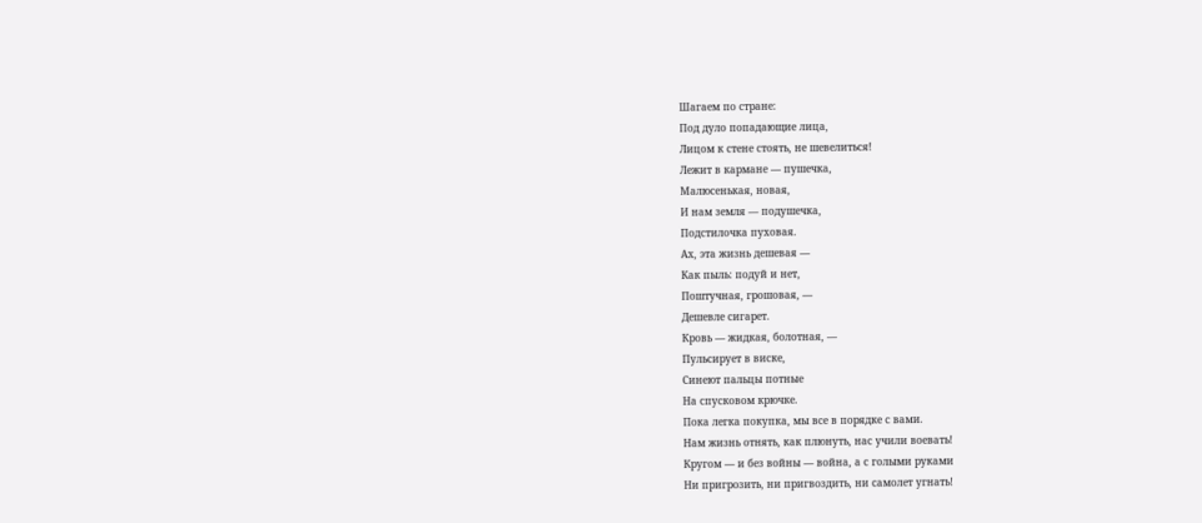Шагаем по стране:
Под дуло попадающие лица,
Лицом к стене стоять, не шевелиться!
Лежит в кармане — пушечка,
Малюсенькая, новая,
И нам земля — подушечка,
Подстилочка пуховая.
Ах, эта жизнь дешевая —
Как пыль: подуй и нет,
Поштучная, грошовая, —
Дешевле сигарет.
Кровь — жидкая, болотная, —
Пульсирует в виске,
Синеют пальцы потные
На спусковом крючке.
Пока легка покупка, мы все в порядке с вами.
Нам жизнь отнять, как плюнуть, нас учили воевать!
Кругом — и без войны — война, а с голыми руками
Ни пригрозить, ни пригвоздить, ни самолет угнать!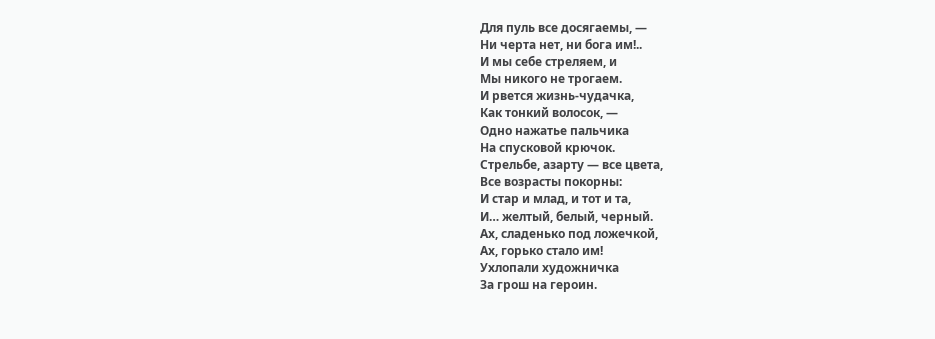Для пуль все досягаемы, —
Ни черта нет, ни бога им!..
И мы себе стреляем, и
Мы никого не трогаем.
И рвется жизнь-чудачка,
Как тонкий волосок, —
Одно нажатье пальчика
На спусковой крючок.
Стрельбе, азарту — все цвета,
Все возрасты покорны:
И стар и млад, и тот и та,
И… желтый, белый, черный.
Ах, сладенько под ложечкой,
Ах, горько стало им!
Ухлопали художничка
За грош на героин.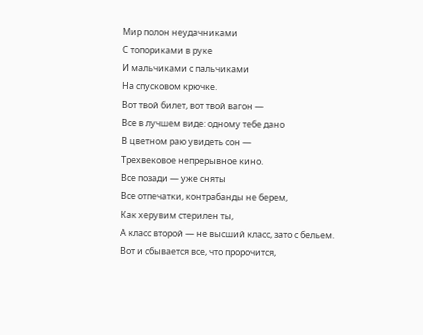Мир полон неудачниками
С топориками в руке
И мальчиками с пальчиками
На спусковом крючке.
Вот твой билет, вот твой вагон —
Все в лучшем виде: одному тебе дано
В цветном раю увидеть сон —
Трехвековое непрерывное кино.
Все позади — уже сняты
Все отпечатки, контрабанды не берем,
Как херувим стерилен ты,
А класс второй — не высший класс, зато с бельем.
Вот и сбывается все, что пророчится,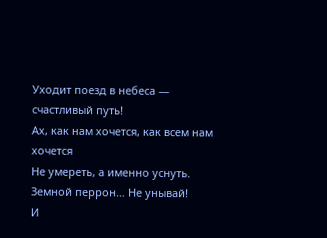Уходит поезд в небеса — счастливый путь!
Ах, как нам хочется, как всем нам хочется
Не умереть, а именно уснуть.
Земной перрон… Не унывай!
И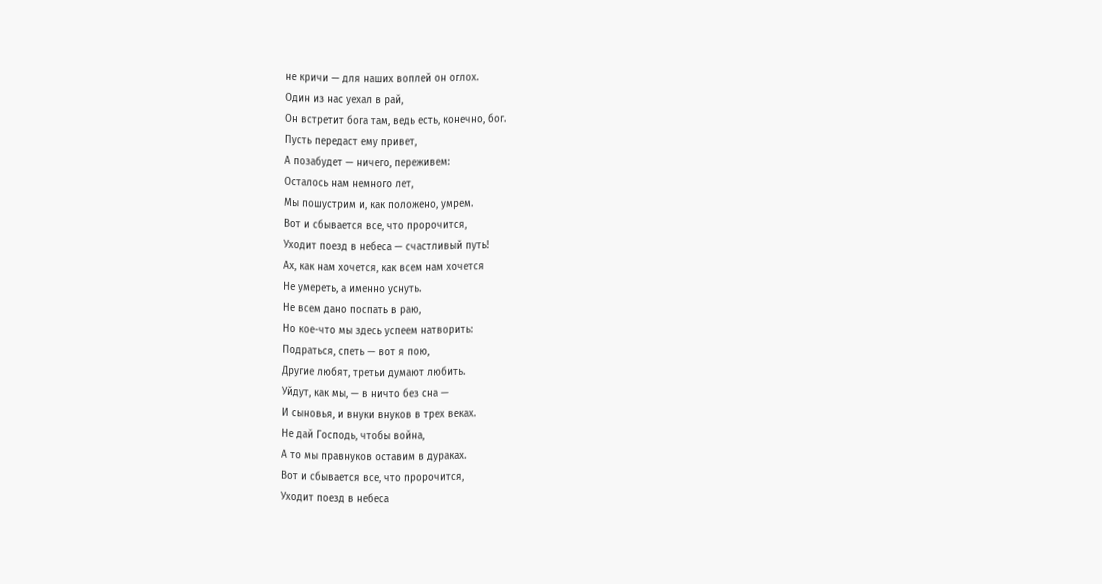не кричи — для наших воплей он оглох.
Один из нас уехал в рай,
Он встретит бога там, ведь есть, конечно, бог.
Пусть передаст ему привет,
А позабудет — ничего, переживем:
Осталось нам немного лет,
Мы пошустрим и, как положено, умрем.
Вот и сбывается все, что пророчится,
Уходит поезд в небеса — счастливый путь!
Ах, как нам хочется, как всем нам хочется
Не умереть, а именно уснуть.
Не всем дано поспать в раю,
Но кое-что мы здесь успеем натворить:
Подраться, спеть — вот я пою,
Другие любят, третьи думают любить.
Уйдут, как мы, — в ничто без сна —
И сыновья, и внуки внуков в трех веках.
Не дай Господь, чтобы война,
А то мы правнуков оставим в дураках.
Вот и сбывается все, что пророчится,
Уходит поезд в небеса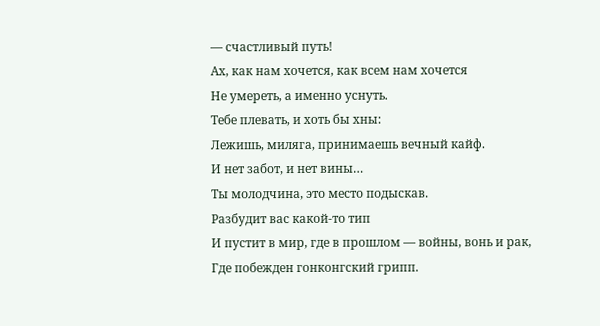— счастливый путь!
Ах, как нам хочется, как всем нам хочется
Не умереть, а именно уснуть.
Тебе плевать, и хоть бы хны:
Лежишь, миляга, принимаешь вечный кайф.
И нет забот, и нет вины…
Ты молодчина, это место подыскав.
Разбудит вас какой-то тип
И пустит в мир, где в прошлом — войны, вонь и рак,
Где побежден гонконгский грипп.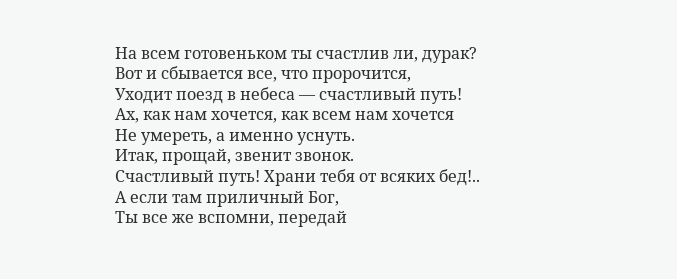На всем готовеньком ты счастлив ли, дурак?
Вот и сбывается все, что пророчится,
Уходит поезд в небеса — счастливый путь!
Ах, как нам хочется, как всем нам хочется
Не умереть, а именно уснуть.
Итак, прощай, звенит звонок.
Счастливый путь! Храни тебя от всяких бед!..
А если там приличный Бог,
Ты все же вспомни, передай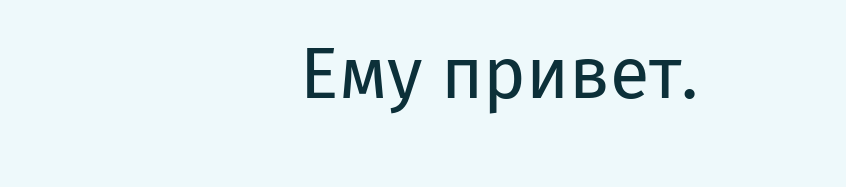Ему привет.